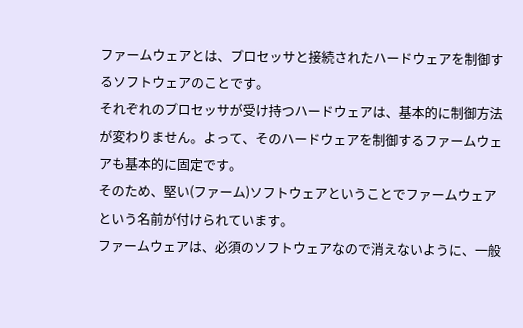ファームウェアとは、プロセッサと接続されたハードウェアを制御するソフトウェアのことです。
それぞれのプロセッサが受け持つハードウェアは、基本的に制御方法が変わりません。よって、そのハードウェアを制御するファームウェアも基本的に固定です。
そのため、堅い(ファーム)ソフトウェアということでファームウェアという名前が付けられています。
ファームウェアは、必須のソフトウェアなので消えないように、一般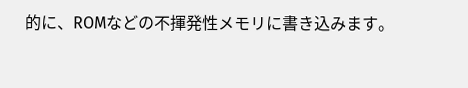的に、ROMなどの不揮発性メモリに書き込みます。